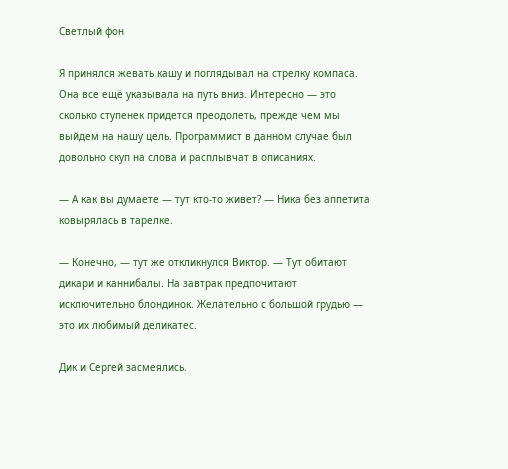Светлый фон

Я принялся жевать кашу и поглядывал на стрелку компаса. Она все ещё указывала на путь вниз. Интересно — это сколько ступенек придется преодолеть, прежде чем мы выйдем на нашу цель. Программист в данном случае был довольно скуп на слова и расплывчат в описаниях.

— А как вы думаете — тут кто-то живет? — Ника без аппетита ковырялась в тарелке.

— Конечно, — тут же откликнулся Виктор. — Тут обитают дикари и каннибалы. На завтрак предпочитают исключительно блондинок. Желательно с большой грудью — это их любимый деликатес.

Дик и Сергей засмеялись.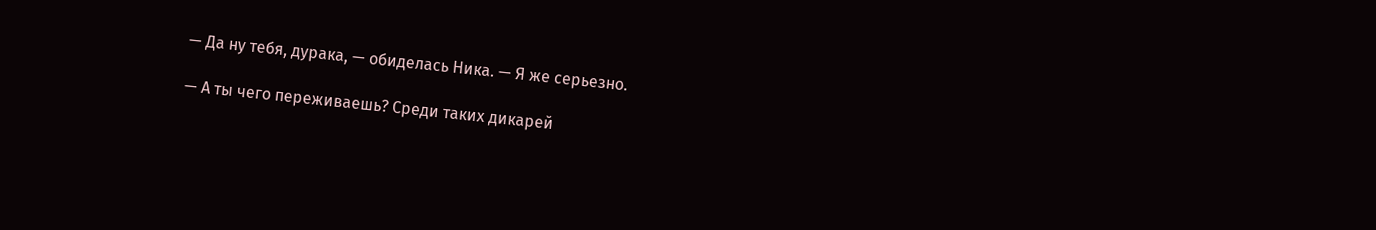— Да ну тебя, дурака, — обиделась Ника. — Я же серьезно.

— А ты чего переживаешь? Среди таких дикарей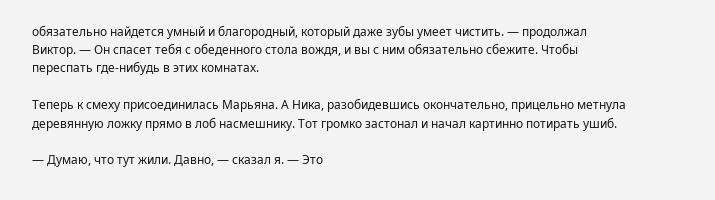обязательно найдется умный и благородный, который даже зубы умеет чистить. — продолжал Виктор. — Он спасет тебя с обеденного стола вождя, и вы с ним обязательно сбежите. Чтобы переспать где-нибудь в этих комнатах.

Теперь к смеху присоединилась Марьяна. А Ника, разобидевшись окончательно, прицельно метнула деревянную ложку прямо в лоб насмешнику. Тот громко застонал и начал картинно потирать ушиб.

— Думаю, что тут жили. Давно, — сказал я. — Это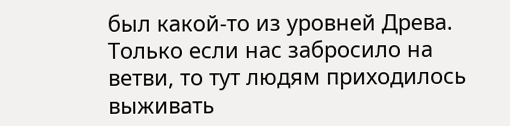был какой-то из уровней Древа. Только если нас забросило на ветви, то тут людям приходилось выживать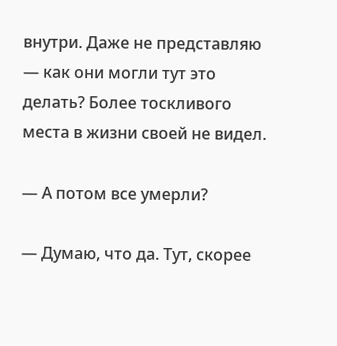внутри. Даже не представляю — как они могли тут это делать? Более тоскливого места в жизни своей не видел.

— А потом все умерли?

— Думаю, что да. Тут, скорее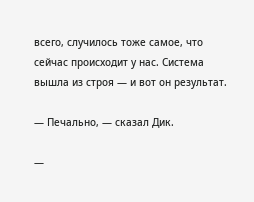всего, случилось тоже самое, что сейчас происходит у нас. Система вышла из строя — и вот он результат.

— Печально, — сказал Дик.

—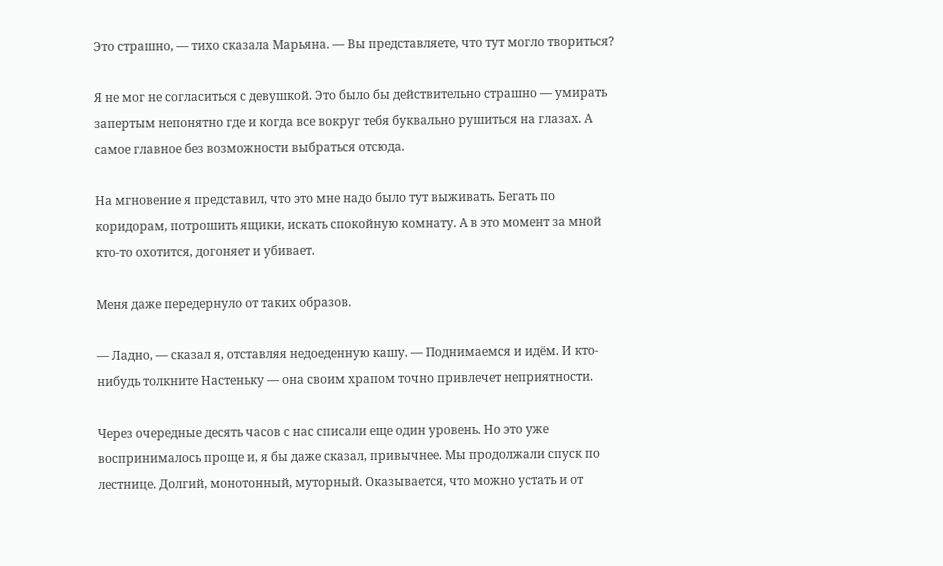Это страшно, — тихо сказала Марьяна. — Вы представляете, что тут могло твориться?

Я не мог не согласиться с девушкой. Это было бы действительно страшно — умирать запертым непонятно где и когда все вокруг тебя буквально рушиться на глазах. А самое главное без возможности выбраться отсюда.

На мгновение я представил, что это мне надо было тут выживать. Бегать по коридорам, потрошить ящики, искать спокойную комнату. А в это момент за мной кто-то охотится, догоняет и убивает.

Меня даже передернуло от таких образов.

— Ладно, — сказал я, отставляя недоеденную кашу. — Поднимаемся и идём. И кто-нибудь толкните Настеньку — она своим храпом точно привлечет неприятности.

Через очередные десять часов с нас списали еще один уровень. Но это уже воспринималось проще и, я бы даже сказал, привычнее. Мы продолжали спуск по лестнице. Долгий, монотонный, муторный. Оказывается, что можно устать и от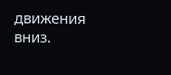движения вниз.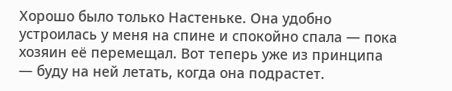Хорошо было только Настеньке. Она удобно устроилась у меня на спине и спокойно спала — пока хозяин её перемещал. Вот теперь уже из принципа — буду на ней летать, когда она подрастет.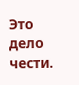Это дело чести.